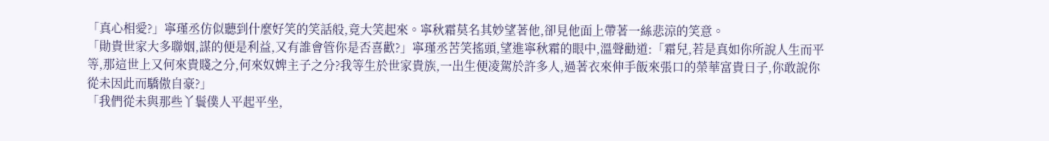「真心相愛?」寧瑾丞仿似聽到什麼好笑的笑話般,竟大笑起來。寧秋霜莫名其妙望著他,卻見他面上帶著一絲悲涼的笑意。
「勛貴世家大多聯姻,謀的便是利益,又有誰會管你是否喜歡?」寧瑾丞苦笑搖頭,望進寧秋霜的眼中,溫聲勸道:「霜兒,若是真如你所說人生而平等,那這世上又何來貴賤之分,何來奴婢主子之分?我等生於世家貴族,一出生便凌駕於許多人,過著衣來伸手飯來張口的榮華富貴日子,你敢說你從未因此而驕傲自豪?」
「我們從未與那些丫鬟僕人平起平坐,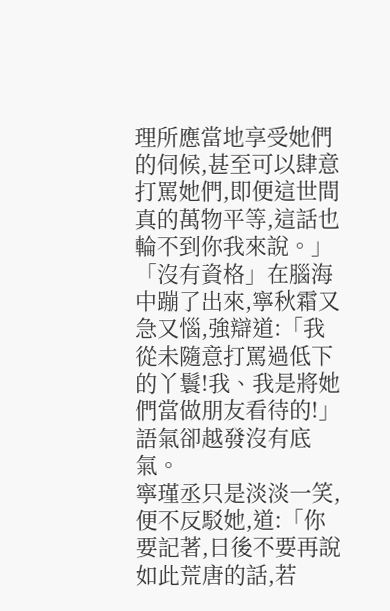理所應當地享受她們的伺候,甚至可以肆意打罵她們,即便這世間真的萬物平等,這話也輪不到你我來說。」
「沒有資格」在腦海中蹦了出來,寧秋霜又急又惱,強辯道:「我從未隨意打罵過低下的丫鬟!我、我是將她們當做朋友看待的!」語氣卻越發沒有底氣。
寧瑾丞只是淡淡一笑,便不反駁她,道:「你要記著,日後不要再說如此荒唐的話,若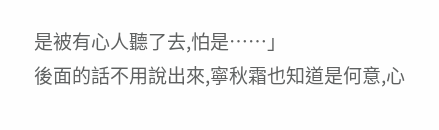是被有心人聽了去,怕是……」
後面的話不用說出來,寧秋霜也知道是何意,心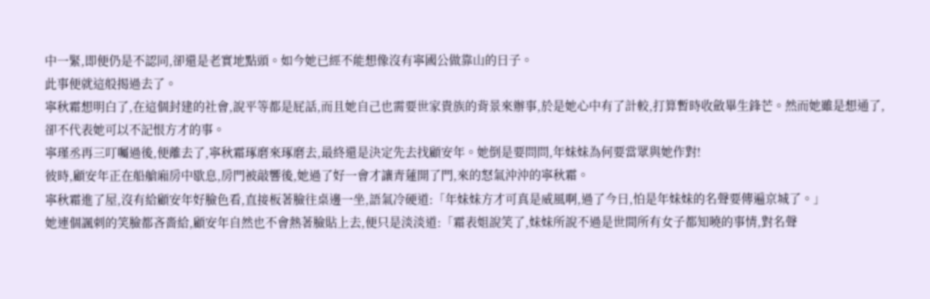中一緊,即便仍是不認同,卻還是老實地點頭。如今她已經不能想像沒有寧國公做靠山的日子。
此事便就這般揭過去了。
寧秋霜想明白了,在這個封建的社會,說平等都是屁話,而且她自己也需要世家貴族的背景來辦事,於是她心中有了計較,打算暫時收斂畢生鋒芒。然而她雖是想通了,卻不代表她可以不記恨方才的事。
寧瑾丞再三叮囑過後,便離去了,寧秋霜琢磨來琢磨去,最終還是決定先去找顧安年。她倒是要問問,年妹妹為何要當眾與她作對!
彼時,顧安年正在船艙廂房中歇息,房門被敲響後,她過了好一會才讓青蓮開了門,來的怒氣沖沖的寧秋霜。
寧秋霜進了屋,沒有給顧安年好臉色看,直接板著臉往桌邊一坐,語氣冷硬道:「年妹妹方才可真是威風啊,過了今日,怕是年妹妹的名聲要傳遍京城了。」
她連個諷刺的笑臉都吝嗇給,顧安年自然也不會熱著臉貼上去,便只是淡淡道:「霜表姐說笑了,妹妹所說不過是世間所有女子都知曉的事情,對名聲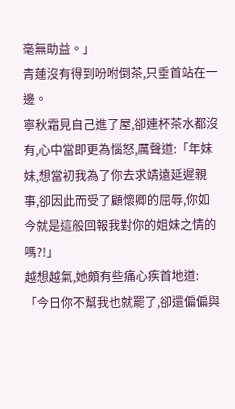毫無助益。」
青蓮沒有得到吩咐倒茶,只垂首站在一邊。
寧秋霜見自己進了屋,卻連杯茶水都沒有,心中當即更為惱怒,厲聲道:「年妹妹,想當初我為了你去求靖遠延遲親事,卻因此而受了顧懷卿的屈辱,你如今就是這般回報我對你的姐妹之情的嗎?!」
越想越氣,她頗有些痛心疾首地道:「今日你不幫我也就罷了,卻還偏偏與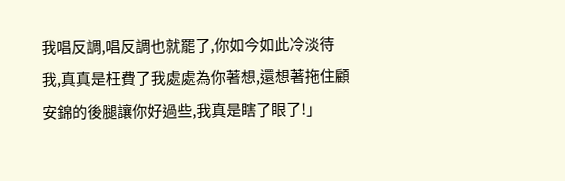我唱反調,唱反調也就罷了,你如今如此冷淡待我,真真是枉費了我處處為你著想,還想著拖住顧安錦的後腿讓你好過些,我真是瞎了眼了!」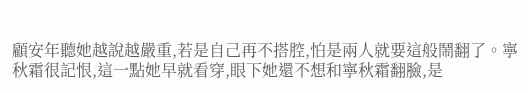顧安年聽她越說越嚴重,若是自己再不搭腔,怕是兩人就要這般鬧翻了。寧秋霜很記恨,這一點她早就看穿,眼下她還不想和寧秋霜翻臉,是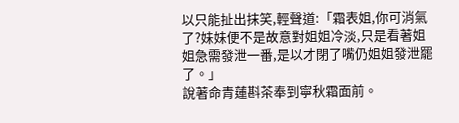以只能扯出抹笑,輕聲道:「霜表姐,你可消氣了?妹妹便不是故意對姐姐冷淡,只是看著姐姐急需發泄一番,是以才閉了嘴仍姐姐發泄罷了。」
說著命青蓮斟茶奉到寧秋霜面前。